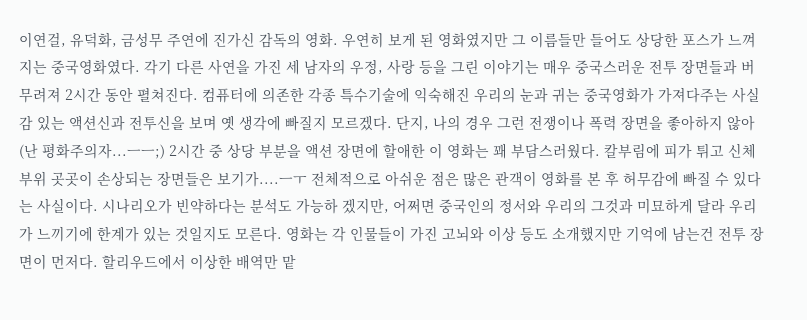이연걸, 유덕화, 금성무 주연에 진가신 감독의 영화. 우연히 보게 된 영화였지만 그 이름들만 들어도 상당한 포스가 느껴지는 중국영화였다. 각기 다른 사연을 가진 세 남자의 우정, 사랑 등을 그린 이야기는 매우 중국스러운 전투 장면들과 버무려져 2시간 동안 펼쳐진다. 컴퓨터에 의존한 각종 특수기술에 익숙해진 우리의 눈과 귀는 중국영화가 가져다주는 사실감 있는 액션신과 전투신을 보며 옛 생각에 빠질지 모르겠다. 단지, 나의 경우 그런 전쟁이나 폭력 장면을 좋아하지 않아 (난 평화주의자...ㅡㅡ;) 2시간 중 상당 부분을 액션 장면에 할애한 이 영화는 꽤 부담스러웠다. 칼부림에 피가 튀고 신체 부위 곳곳이 손상되는 장면들은 보기가....ㅡㅜ 전체적으로 아쉬운 점은 많은 관객이 영화를 본 후 허무감에 빠질 수 있다는 사실이다. 시나리오가 빈약하다는 분석도 가능하 겠지만, 어쩌면 중국인의 정서와 우리의 그것과 미묘하게 달라 우리가 느끼기에 한계가 있는 것일지도 모른다. 영화는 각 인물들이 가진 고뇌와 이상 등도 소개했지만 기억에 남는건 전투 장면이 먼저다. 할리우드에서 이상한 배역만 맡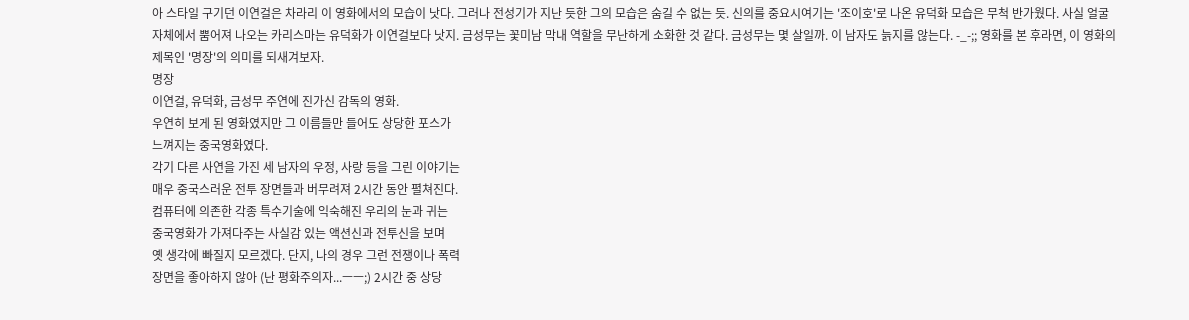아 스타일 구기던 이연걸은 차라리 이 영화에서의 모습이 낫다. 그러나 전성기가 지난 듯한 그의 모습은 숨길 수 없는 듯. 신의를 중요시여기는 '조이호'로 나온 유덕화 모습은 무척 반가웠다. 사실 얼굴 자체에서 뿜어져 나오는 카리스마는 유덕화가 이연걸보다 낫지. 금성무는 꽃미남 막내 역할을 무난하게 소화한 것 같다. 금성무는 몇 살일까. 이 남자도 늙지를 않는다. -_-;; 영화를 본 후라면, 이 영화의 제목인 '명장'의 의미를 되새겨보자.
명장
이연걸, 유덕화, 금성무 주연에 진가신 감독의 영화.
우연히 보게 된 영화였지만 그 이름들만 들어도 상당한 포스가
느껴지는 중국영화였다.
각기 다른 사연을 가진 세 남자의 우정, 사랑 등을 그린 이야기는
매우 중국스러운 전투 장면들과 버무려져 2시간 동안 펼쳐진다.
컴퓨터에 의존한 각종 특수기술에 익숙해진 우리의 눈과 귀는
중국영화가 가져다주는 사실감 있는 액션신과 전투신을 보며
옛 생각에 빠질지 모르겠다. 단지, 나의 경우 그런 전쟁이나 폭력
장면을 좋아하지 않아 (난 평화주의자...ㅡㅡ;) 2시간 중 상당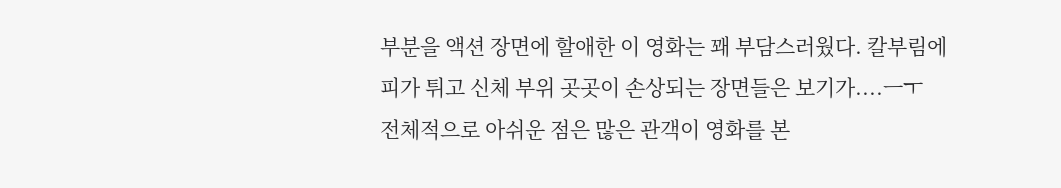부분을 액션 장면에 할애한 이 영화는 꽤 부담스러웠다. 칼부림에
피가 튀고 신체 부위 곳곳이 손상되는 장면들은 보기가....ㅡㅜ
전체적으로 아쉬운 점은 많은 관객이 영화를 본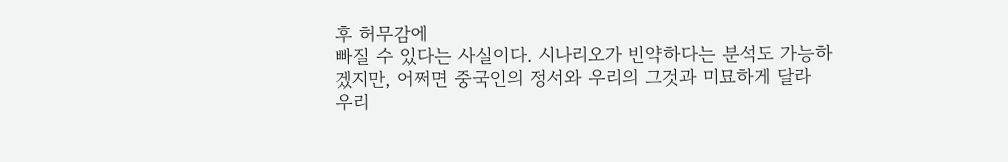후 허무감에
빠질 수 있다는 사실이다. 시나리오가 빈약하다는 분석도 가능하
겠지만, 어쩌면 중국인의 정서와 우리의 그것과 미묘하게 달라
우리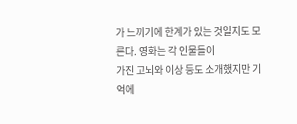가 느끼기에 한계가 있는 것일지도 모른다. 영화는 각 인물들이
가진 고뇌와 이상 등도 소개했지만 기억에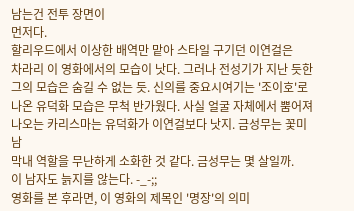남는건 전투 장면이
먼저다.
할리우드에서 이상한 배역만 맡아 스타일 구기던 이연걸은
차라리 이 영화에서의 모습이 낫다. 그러나 전성기가 지난 듯한
그의 모습은 숨길 수 없는 듯. 신의를 중요시여기는 '조이호'로
나온 유덕화 모습은 무척 반가웠다. 사실 얼굴 자체에서 뿜어져
나오는 카리스마는 유덕화가 이연걸보다 낫지. 금성무는 꽃미남
막내 역할을 무난하게 소화한 것 같다. 금성무는 몇 살일까.
이 남자도 늙지를 않는다. -_-;;
영화를 본 후라면, 이 영화의 제목인 '명장'의 의미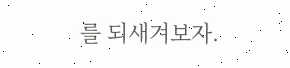를 되새겨보자.